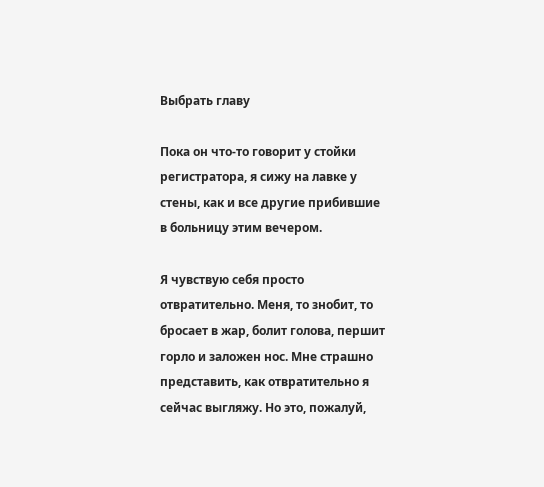Выбрать главу

Пока он что-то говорит у стойки регистратора, я сижу на лавке у стены, как и все другие прибившие в больницу этим вечером.

Я чувствую себя просто отвратительно. Меня, то знобит, то бросает в жар, болит голова, першит горло и заложен нос. Мне страшно представить, как отвратительно я сейчас выгляжу. Но это, пожалуй,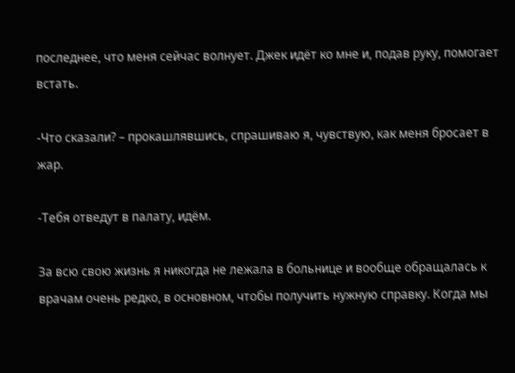последнее, что меня сейчас волнует. Джек идёт ко мне и, подав руку, помогает встать.

-Что сказали? – прокашлявшись, спрашиваю я, чувствую, как меня бросает в жар.

-Тебя отведут в палату, идём.

За всю свою жизнь я никогда не лежала в больнице и вообще обращалась к врачам очень редко, в основном, чтобы получить нужную справку. Когда мы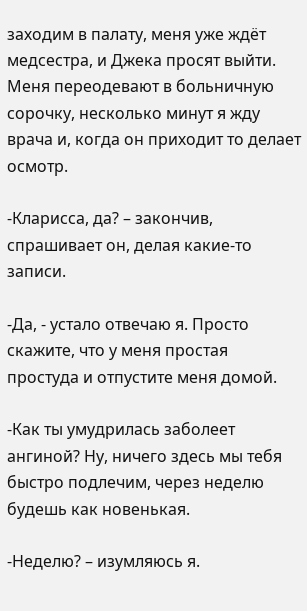заходим в палату, меня уже ждёт медсестра, и Джека просят выйти. Меня переодевают в больничную сорочку, несколько минут я жду врача и, когда он приходит то делает осмотр.

-Кларисса, да? – закончив, спрашивает он, делая какие-то записи.

-Да, - устало отвечаю я. Просто скажите, что у меня простая простуда и отпустите меня домой.

-Как ты умудрилась заболеет ангиной? Ну, ничего здесь мы тебя быстро подлечим, через неделю будешь как новенькая.

-Неделю? – изумляюсь я.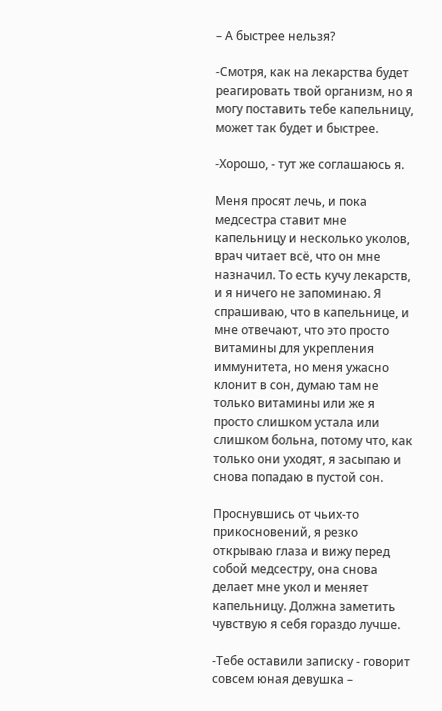– А быстрее нельзя?

-Смотря, как на лекарства будет реагировать твой организм, но я могу поставить тебе капельницу, может так будет и быстрее.

-Хорошо, - тут же соглашаюсь я.

Меня просят лечь, и пока медсестра ставит мне капельницу и несколько уколов, врач читает всё, что он мне назначил. То есть кучу лекарств, и я ничего не запоминаю. Я спрашиваю, что в капельнице, и мне отвечают, что это просто витамины для укрепления иммунитета, но меня ужасно клонит в сон, думаю там не только витамины или же я просто слишком устала или слишком больна, потому что, как только они уходят, я засыпаю и снова попадаю в пустой сон.

Проснувшись от чьих-то прикосновений, я резко открываю глаза и вижу перед собой медсестру, она снова делает мне укол и меняет капельницу. Должна заметить чувствую я себя гораздо лучше.

-Тебе оставили записку - говорит совсем юная девушка –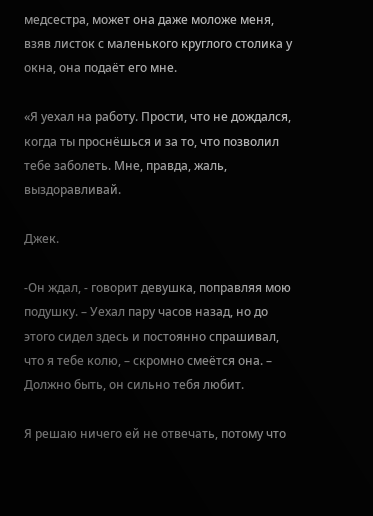медсестра, может она даже моложе меня, взяв листок с маленького круглого столика у окна, она подаёт его мне.

«Я уехал на работу. Прости, что не дождался, когда ты проснёшься и за то, что позволил тебе заболеть. Мне, правда, жаль, выздоравливай.

Джек.

-Он ждал, - говорит девушка, поправляя мою подушку. – Уехал пару часов назад, но до этого сидел здесь и постоянно спрашивал, что я тебе колю, – скромно смеётся она. – Должно быть, он сильно тебя любит.

Я решаю ничего ей не отвечать, потому что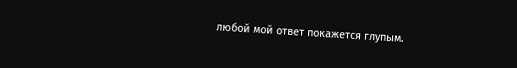любой мой ответ покажется глупым.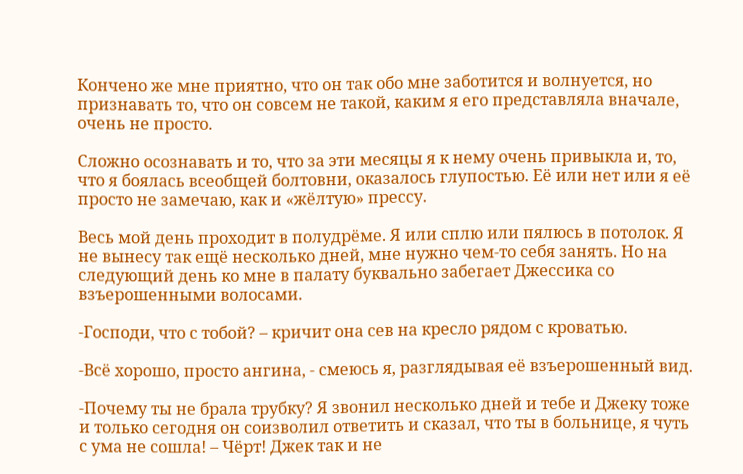Кончено же мне приятно, что он так обо мне заботится и волнуется, но признавать то, что он совсем не такой, каким я его представляла вначале, очень не просто.

Сложно осознавать и то, что за эти месяцы я к нему очень привыкла и, то, что я боялась всеобщей болтовни, оказалось глупостью. Её или нет или я её просто не замечаю, как и «жёлтую» прессу.

Весь мой день проходит в полудрёме. Я или сплю или пялюсь в потолок. Я не вынесу так ещё несколько дней, мне нужно чем-то себя занять. Но на следующий день ко мне в палату буквально забегает Джессика со взъерошенными волосами.

-Господи, что с тобой? – кричит она сев на кресло рядом с кроватью.

-Всё хорошо, просто ангина, - смеюсь я, разглядывая её взъерошенный вид.

-Почему ты не брала трубку? Я звонил несколько дней и тебе и Джеку тоже и только сегодня он соизволил ответить и сказал, что ты в больнице, я чуть с ума не сошла! – Чёрт! Джек так и не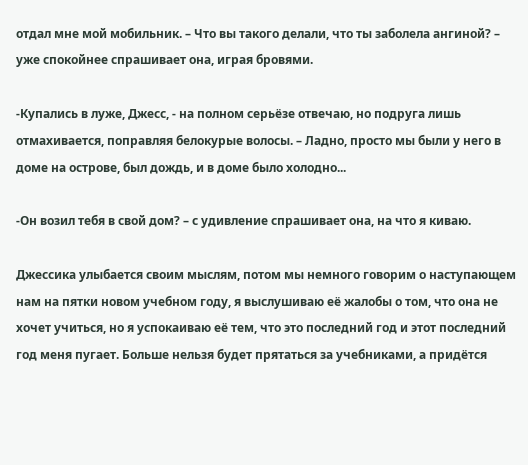отдал мне мой мобильник. – Что вы такого делали, что ты заболела ангиной? – уже спокойнее спрашивает она, играя бровями.

-Купались в луже, Джесс, - на полном серьёзе отвечаю, но подруга лишь отмахивается, поправляя белокурые волосы. – Ладно, просто мы были у него в доме на острове, был дождь, и в доме было холодно...

-Он возил тебя в свой дом? – с удивление спрашивает она, на что я киваю.

Джессика улыбается своим мыслям, потом мы немного говорим о наступающем нам на пятки новом учебном году, я выслушиваю её жалобы о том, что она не хочет учиться, но я успокаиваю её тем, что это последний год и этот последний год меня пугает. Больше нельзя будет прятаться за учебниками, а придётся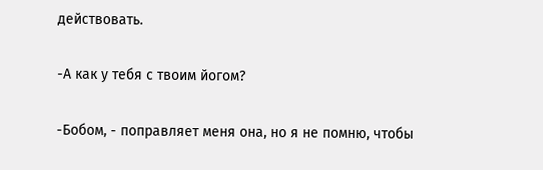действовать.

-А как у тебя с твоим йогом?

-Бобом, - поправляет меня она, но я не помню, чтобы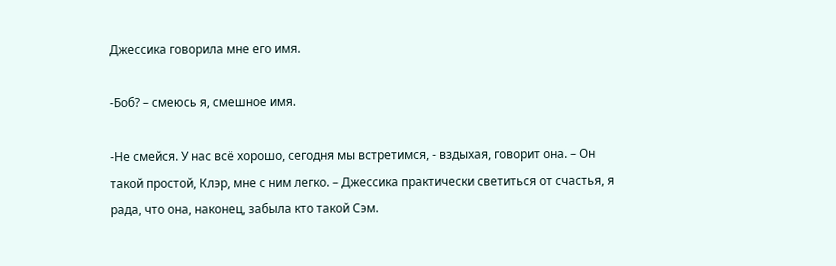Джессика говорила мне его имя.

-Боб? – смеюсь я, смешное имя.

-Не смейся. У нас всё хорошо, сегодня мы встретимся, - вздыхая, говорит она. – Он такой простой, Клэр, мне с ним легко. – Джессика практически светиться от счастья, я рада, что она, наконец, забыла кто такой Сэм.